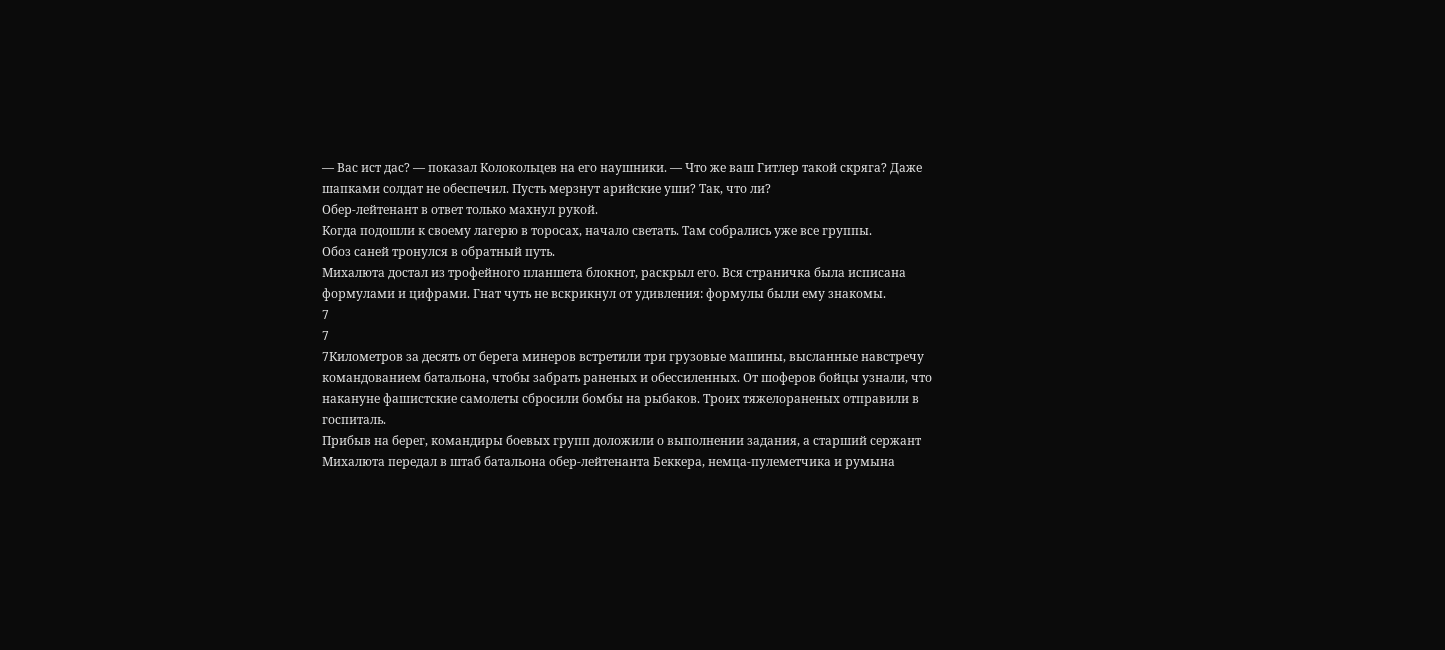— Вас ист дас? — показал Колокольцев на его наушники. — Что же ваш Гитлер такой скряга? Даже шапками солдат не обеспечил. Пусть мерзнут арийские уши? Так, что ли?
Обер-лейтенант в ответ только махнул рукой.
Когда подошли к своему лагерю в торосах, начало светать. Там собрались уже все группы.
Обоз саней тронулся в обратный путь.
Михалюта достал из трофейного планшета блокнот, раскрыл его. Вся страничка была исписана формулами и цифрами. Гнат чуть не вскрикнул от удивления: формулы были ему знакомы.
7
7
7Километров за десять от берега минеров встретили три грузовые машины, высланные навстречу командованием батальона, чтобы забрать раненых и обессиленных. От шоферов бойцы узнали, что накануне фашистские самолеты сбросили бомбы на рыбаков. Троих тяжелораненых отправили в госпиталь.
Прибыв на берег, командиры боевых групп доложили о выполнении задания, а старший сержант Михалюта передал в штаб батальона обер-лейтенанта Беккера, немца-пулеметчика и румына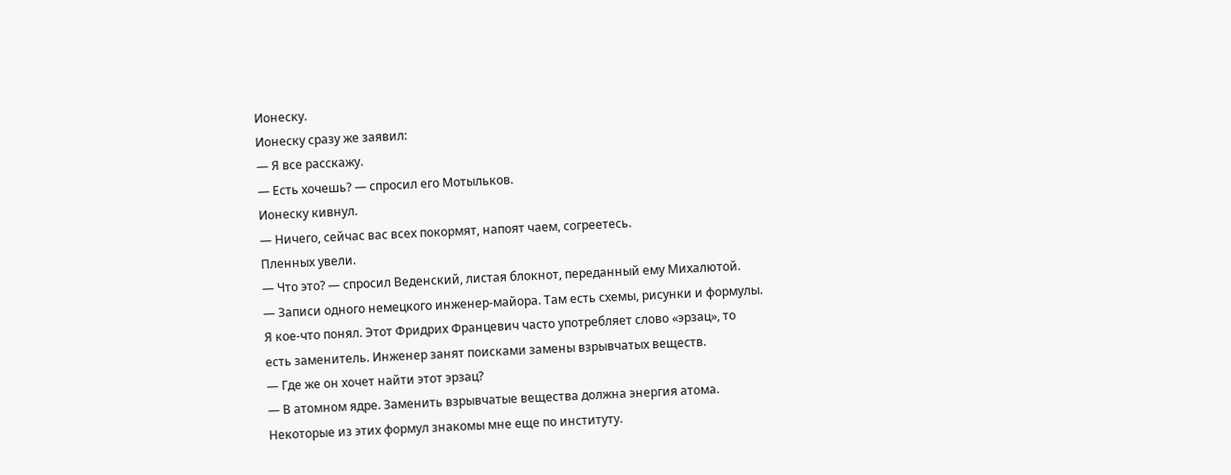Ионеску.
Ионеску сразу же заявил:
— Я все расскажу.
— Есть хочешь? — спросил его Мотыльков.
Ионеску кивнул.
— Ничего, сейчас вас всех покормят, напоят чаем, согреетесь.
Пленных увели.
— Что это? — спросил Веденский, листая блокнот, переданный ему Михалютой.
— Записи одного немецкого инженер-майора. Там есть схемы, рисунки и формулы. Я кое-что понял. Этот Фридрих Францевич часто употребляет слово «эрзац», то есть заменитель. Инженер занят поисками замены взрывчатых веществ.
— Где же он хочет найти этот эрзац?
— В атомном ядре. Заменить взрывчатые вещества должна энергия атома. Некоторые из этих формул знакомы мне еще по институту.